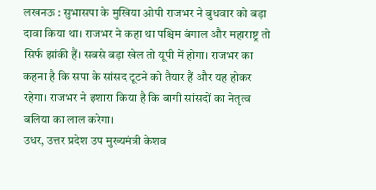लखनऊ : सुभासपा के मुखिया ओपी राजभर ने बुधवार को बड़ा दावा किया था। राजभर ने कहा था पश्चिम बंगाल और महाराष्ट्र तो सिर्फ झांकी हैं। सबसे बड़ा खेल तो यूपी में होगा। राजभर का कहना है कि सपा के सांसद टूटने को तैयार हैं और यह होकर रहेगा। राजभर ने इशारा किया है कि बागी सांसदों का नेतृत्व बलिया का लाल करेगा।
उधर, उत्तर प्रदेश उप मुख्यमंत्री केशव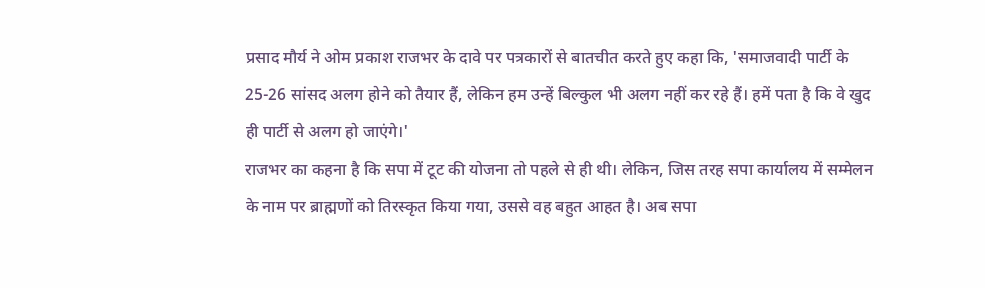प्रसाद मौर्य ने ओम प्रकाश राजभर के दावे पर पत्रकारों से बातचीत करते हुए कहा कि, 'समाजवादी पार्टी के 25-26 सांसद अलग होने को तैयार हैं, लेकिन हम उन्हें बिल्कुल भी अलग नहीं कर रहे हैं। हमें पता है कि वे खुद ही पार्टी से अलग हो जाएंगे।'
राजभर का कहना है कि सपा में टूट की योजना तो पहले से ही थी। लेकिन, जिस तरह सपा कार्यालय में सम्मेलन के नाम पर ब्राह्मणों को तिरस्कृत किया गया, उससे वह बहुत आहत है। अब सपा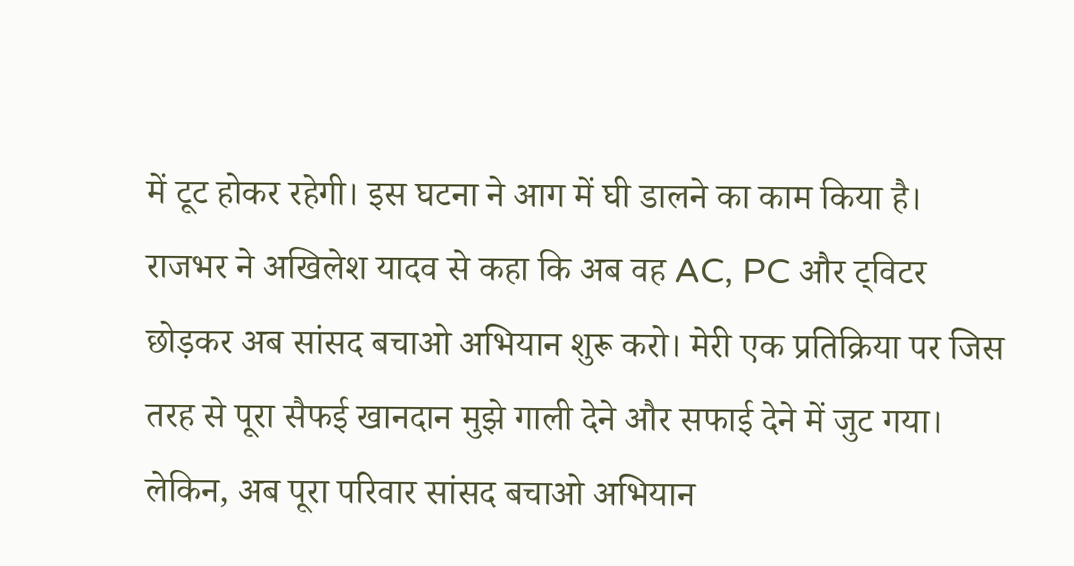में टूट होकर रहेगी। इस घटना ने आग में घी डालने का काम किया है।
राजभर ने अखिलेश यादव से कहा कि अब वह AC, PC और ट्विटर छोड़कर अब सांसद बचाओ अभियान शुरू करो। मेरी एक प्रतिक्रिया पर जिस तरह से पूरा सैफई खानदान मुझे गाली देने और सफाई देने में जुट गया। लेकिन, अब पूरा परिवार सांसद बचाओ अभियान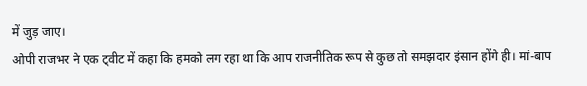में जुड़ जाए।
ओपी राजभर ने एक ट्वीट में कहा कि हमको लग रहा था कि आप राजनीतिक रूप से कुछ तो समझदार इंसान होंगे ही। मां-बाप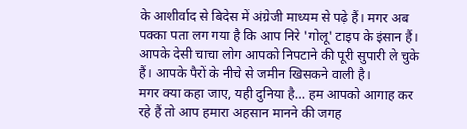के आशीर्वाद से बिदेस में अंग्रेजी माध्यम से पढ़े हैं। मगर अब पक्का पता लग गया है कि आप निरे 'गोलू' टाइप के इंसान हैं। आपके देसी चाचा लोग आपको निपटाने की पूरी सुपारी ले चुके हैं। आपके पैरों के नीचे से जमीन खिसकने वाली है।
मगर क्या कहा जाए, यही दुनिया है… हम आपको आगाह कर रहे हैं तो आप हमारा अहसान मानने की जगह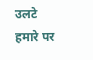उलटे हमारे पर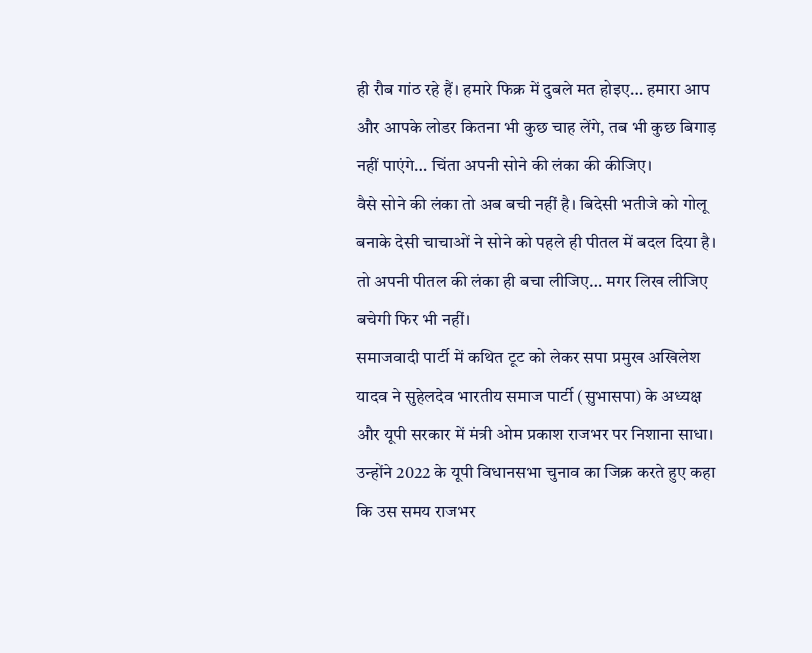ही रौब गांठ रहे हैं। हमारे फिक्र में दुबले मत होइए… हमारा आप और आपके लोडर कितना भी कुछ चाह लेंगे, तब भी कुछ बिगाड़ नहीं पाएंगे… चिंता अपनी सोने की लंका की कीजिए।
वैसे सोने की लंका तो अब बची नहीं है। बिदेसी भतीजे को गोलू बनाके देसी चाचाओं ने सोने को पहले ही पीतल में बदल दिया है। तो अपनी पीतल की लंका ही बचा लीजिए… मगर लिख लीजिए बचेगी फिर भी नहीं।
समाजवादी पार्टी में कथित टूट को लेकर सपा प्रमुख अखिलेश यादव ने सुहेलदेव भारतीय समाज पार्टी (सुभासपा) के अध्यक्ष और यूपी सरकार में मंत्री ओम प्रकाश राजभर पर निशाना साधा। उन्होंने 2022 के यूपी विधानसभा चुनाव का जिक्र करते हुए कहा कि उस समय राजभर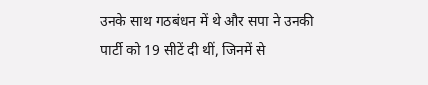उनके साथ गठबंधन में थे और सपा ने उनकी पार्टी को 19 सीटें दी थीं, जिनमें से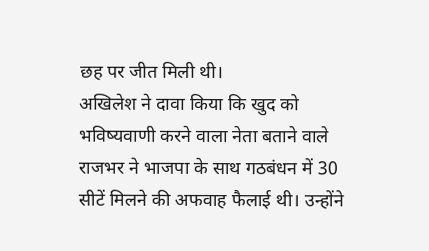छह पर जीत मिली थी।
अखिलेश ने दावा किया कि खुद को भविष्यवाणी करने वाला नेता बताने वाले राजभर ने भाजपा के साथ गठबंधन में 30 सीटें मिलने की अफवाह फैलाई थी। उन्होंने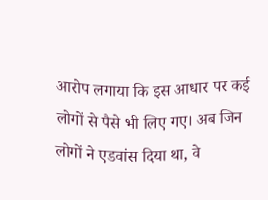आरोप लगाया कि इस आधार पर कई लोगों से पैसे भी लिए गए। अब जिन लोगों ने एडवांस दिया था, वे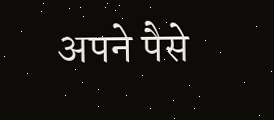अपने पैसे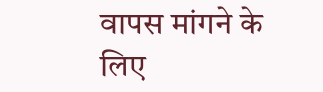वापस मांगने के लिए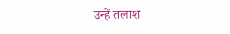उन्हें तलाश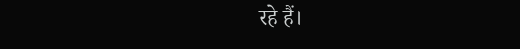रहे हैं।